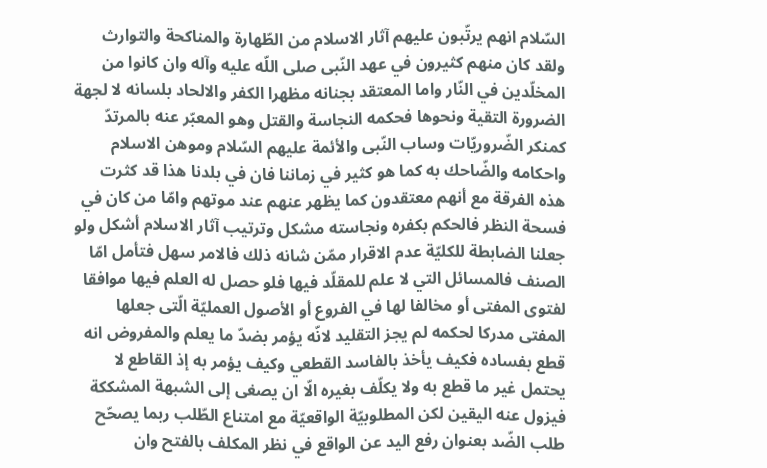السّلام انهم يرتّبون عليهم آثار الاسلام من الطّهارة والمناكحة والتوارث ولقد كان منهم كثيرون في عهد النّبى صلى اللّه عليه وآله وان كانوا من المخلّدين في النّار واما المعتقد بجنانه مظهرا الكفر والالحاد بلسانه لا لجهة الضرورة التقية ونحوها فحكمه النجاسة والقتل وهو المعبّر عنه بالمرتدّ كمنكر الضّروريّات وساب النّبى والأئمة عليهم السّلام وموهن الاسلام واحكامه والضّاحك به كما هو كثير في زماننا فان في بلدنا هذا قد كثرت هذه الفرقة مع أنهم معتقدون كما يظهر عنهم عند موتهم وامّا من كان في فسحة النظر فالحكم بكفره ونجاسته مشكل وترتيب آثار الاسلام أشكل ولو جعلنا الضابطة للكليّة عدم الاقرار ممّن شانه ذلك فالامر سهل فتأمل امّا الصنف فالمسائل التي لا علم للمقلّد فيها فلو حصل له العلم فيها موافقا لفتوى المفتى أو مخالفا لها في الفروع أو الأصول العمليّة الّتى جعلها المفتى مدركا لحكمه لم يجز التقليد لانّه يؤمر بضدّ ما يعلم والمفروض انه قطع بفساده فكيف يأخذ بالفاسد القطعي وكيف يؤمر به إذ القاطع لا يحتمل غير ما قطع به ولا يكلّف بغيره الّا ان يصغى إلى الشبهة المشككة فيزول عنه اليقين لكن المطلوبيّة الواقعيّة مع امتناع الطّلب ربما يصحّح طلب الضّد بعنوان رفع اليد عن الواقع في نظر المكلف بالفتح وان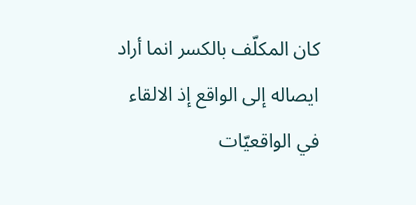كان المكلّف بالكسر انما أراد ايصاله إلى الواقع إذ الالقاء في الواقعيّات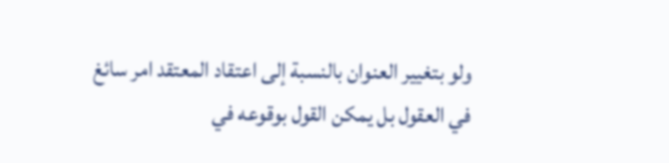ولو بتغيير العنوان بالنسبة إلى اعتقاد المعتقد امر سائغ في العقول بل يمكن القول بوقوعه في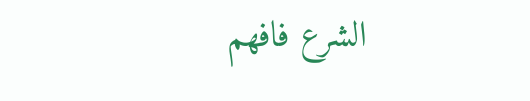الشرع فافهم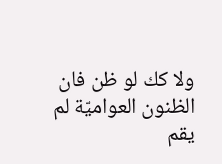ولا كك لو ظن فان الظنون العواميّة لم يقم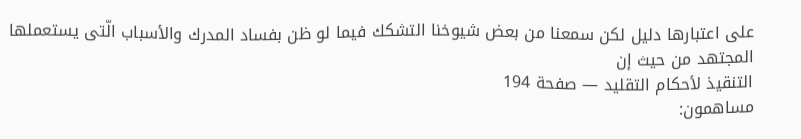على اعتبارها دليل لكن سمعنا من بعض شيوخنا التشكك فيما لو ظن بفساد المدرك والأسباب الّتى يستعملها المجتهد من حيث إن
التنقيذ لأحكام التقليد — صفحة 194
مساهمون: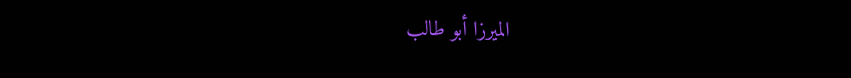الميرزا أبو طالب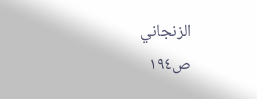الزنجاني
ص١٩٤